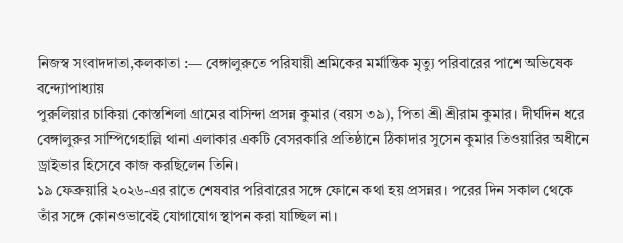নিজস্ব সংবাদদাতা,কলকাতা :— বেঙ্গালুরুতে পরিযায়ী শ্রমিকের মর্মান্তিক মৃত্যু পরিবারের পাশে অভিষেক বন্দ্যোপাধ্যায়
পুরুলিয়ার চাকিয়া কোস্তশিলা গ্রামের বাসিন্দা প্রসন্ন কুমার (বয়স ৩৯), পিতা শ্রী শ্রীরাম কুমার। দীর্ঘদিন ধরে বেঙ্গালুরুর সাম্পিগেহাল্লি থানা এলাকার একটি বেসরকারি প্রতিষ্ঠানে ঠিকাদার সুসেন কুমার তিওয়ারির অধীনে ড্রাইভার হিসেবে কাজ করছিলেন তিনি।
১৯ ফেব্রুয়ারি ২০২৬-এর রাতে শেষবার পরিবারের সঙ্গে ফোনে কথা হয় প্রসন্নর। পরের দিন সকাল থেকে তাঁর সঙ্গে কোনওভাবেই যোগাযোগ স্থাপন করা যাচ্ছিল না।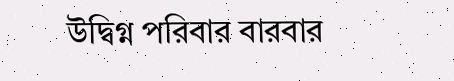উদ্বিগ্ন পরিবার বারবার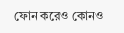ফোন করেও কোনও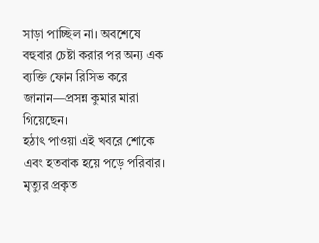সাড়া পাচ্ছিল না। অবশেষে বহুবার চেষ্টা করার পর অন্য এক ব্যক্তি ফোন রিসিভ করে জানান—প্রসন্ন কুমার মারা গিয়েছেন।
হঠাৎ পাওয়া এই খবরে শোকে এবং হতবাক হয়ে পড়ে পরিবার। মৃত্যুর প্রকৃত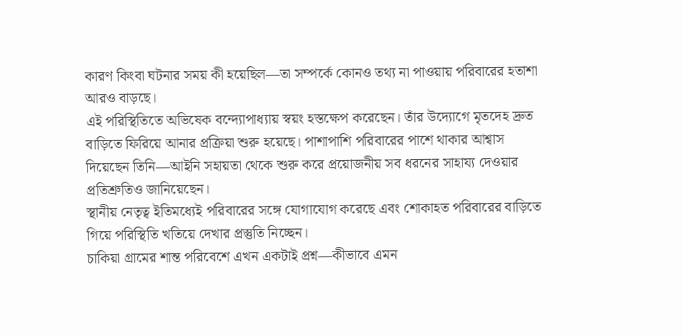কারণ কিংবা ঘটনার সময় কী হয়েছিল—তা সম্পর্কে কোনও তথ্য না পাওয়ায় পরিবারের হতাশা আরও বাড়ছে।
এই পরিস্থিতিতে অভিষেক বন্দ্যোপাধ্যায় স্বয়ং হস্তক্ষেপ করেছেন। তাঁর উদ্যোগে মৃতদেহ দ্রুত বাড়িতে ফিরিয়ে আনার প্রক্রিয়া শুরু হয়েছে। পাশাপাশি পরিবারের পাশে থাকার আশ্বাস দিয়েছেন তিনি—আইনি সহায়তা থেকে শুরু করে প্রয়োজনীয় সব ধরনের সাহায্য দেওয়ার প্রতিশ্রুতিও জানিয়েছেন।
স্থানীয় নেতৃত্ব ইতিমধ্যেই পরিবারের সঙ্গে যোগাযোগ করেছে এবং শোকাহত পরিবারের বাড়িতে গিয়ে পরিস্থিতি খতিয়ে দেখার প্রস্তুতি নিচ্ছেন।
চাকিয়া গ্রামের শান্ত পরিবেশে এখন একটাই প্রশ্ন—কীভাবে এমন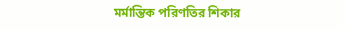মর্মান্তিক পরিণতির শিকার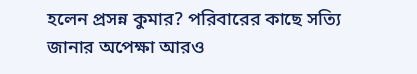হলেন প্রসন্ন কুমার? পরিবারের কাছে সত্যি জানার অপেক্ষা আরও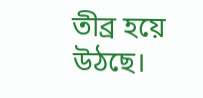তীব্র হয়ে উঠছে।